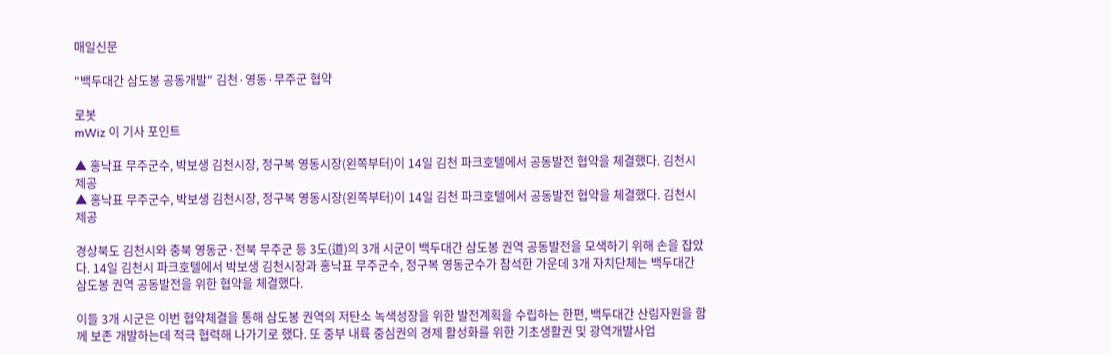매일신문

"백두대간 삼도봉 공동개발" 김천·영동·무주군 협약

로봇
mWiz 이 기사 포인트

▲ 홍낙표 무주군수, 박보생 김천시장, 정구복 영동시장(왼쪽부터)이 14일 김천 파크호텔에서 공동발전 협약을 체결했다. 김천시 제공
▲ 홍낙표 무주군수, 박보생 김천시장, 정구복 영동시장(왼쪽부터)이 14일 김천 파크호텔에서 공동발전 협약을 체결했다. 김천시 제공

경상북도 김천시와 충북 영동군·전북 무주군 등 3도(道)의 3개 시군이 백두대간 삼도봉 권역 공동발전을 모색하기 위해 손을 잡았다. 14일 김천시 파크호텔에서 박보생 김천시장과 홍낙표 무주군수, 정구복 영동군수가 참석한 가운데 3개 자치단체는 백두대간 삼도봉 권역 공동발전을 위한 협약을 체결했다.

이들 3개 시군은 이번 협약체결을 통해 삼도봉 권역의 저탄소 녹색성장을 위한 발전계획을 수립하는 한편, 백두대간 산림자원을 함께 보존 개발하는데 적극 협력해 나가기로 했다. 또 중부 내륙 중심권의 경제 활성화를 위한 기초생활권 및 광역개발사업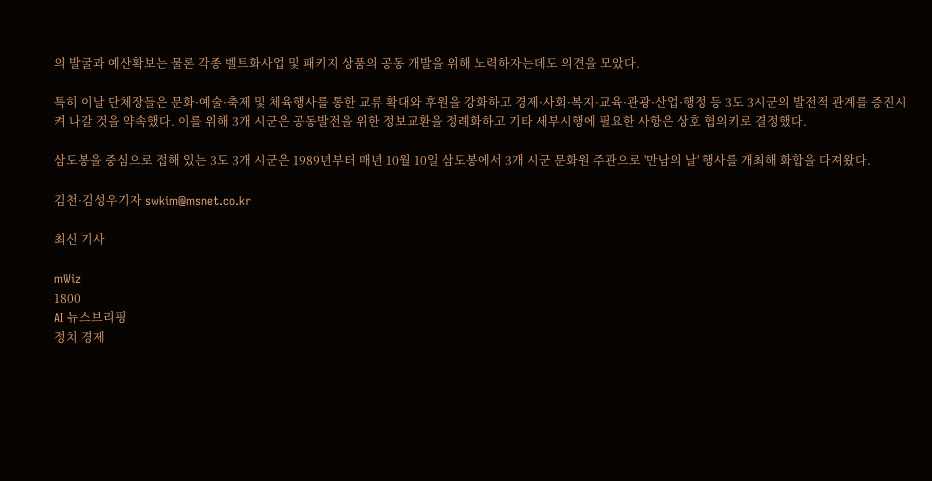의 발굴과 예산확보는 물론 각종 벨트화사업 및 패키지 상품의 공동 개발을 위해 노력하자는데도 의견을 모았다.

특히 이날 단체장들은 문화·예술·축제 및 체육행사를 통한 교류 확대와 후원을 강화하고 경제·사회·복지·교육·관광·산업·행정 등 3도 3시군의 발전적 관계를 증진시켜 나갈 것을 약속했다. 이를 위해 3개 시군은 공동발전을 위한 정보교환을 정례화하고 기타 세부시행에 필요한 사항은 상호 협의키로 결정했다.

삼도봉을 중심으로 접해 있는 3도 3개 시군은 1989년부터 매년 10월 10일 삼도봉에서 3개 시군 문화원 주관으로 '만남의 날' 행사를 개최해 화합을 다져왔다.

김천·김성우기자 swkim@msnet.co.kr

최신 기사

mWiz
1800
AI 뉴스브리핑
정치 경제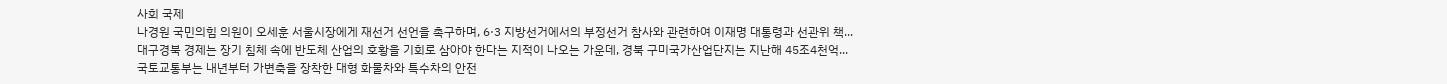사회 국제
나경원 국민의힘 의원이 오세훈 서울시장에게 재선거 선언을 촉구하며, 6·3 지방선거에서의 부정선거 참사와 관련하여 이재명 대통령과 선관위 책...
대구경북 경제는 장기 침체 속에 반도체 산업의 호황을 기회로 삼아야 한다는 지적이 나오는 가운데, 경북 구미국가산업단지는 지난해 45조4천억...
국토교통부는 내년부터 가변축을 장착한 대형 화물차와 특수차의 안전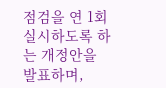점검을 연 1회 실시하도록 하는 개정안을 발표하며,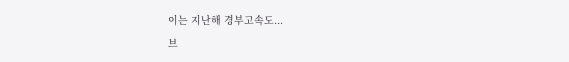이는 지난해 경부고속도...
브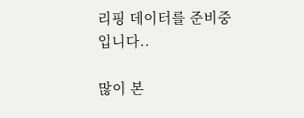리핑 데이터를 준비중입니다..

많이 본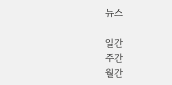뉴스

일간
주간
월간